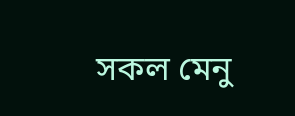সকল মেনু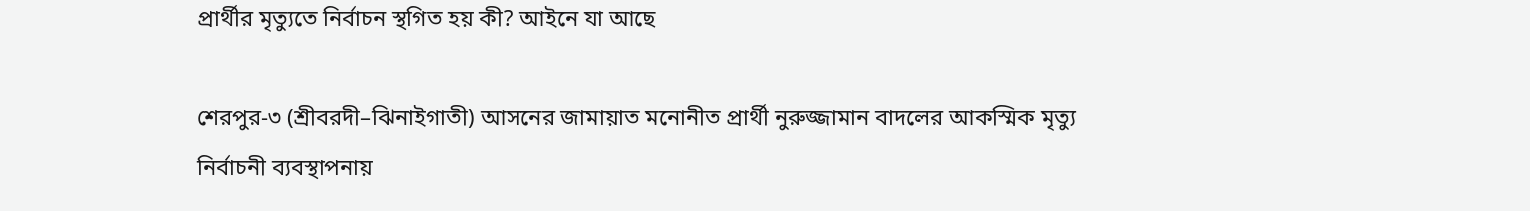প্রার্থীর মৃত্যুতে নির্বাচন স্থগিত হয় কী? আইনে যা আছে

শেরপুর-৩ (শ্রীবরদী–ঝিনাইগাতী) আসনের জামায়াত মনোনীত প্রার্থী নুরুজ্জামান বাদলের আকস্মিক মৃত্যু নির্বাচনী ব্যবস্থাপনায়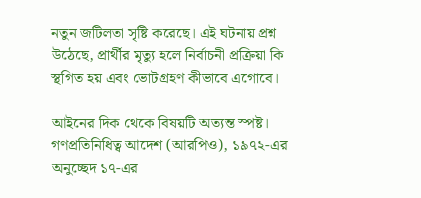নতুন জটিলতা সৃষ্টি করেছে। এই ঘটনায় প্রশ্ন উঠেছে, প্রার্থীর মৃত্যু হলে নির্বাচনী প্রক্রিয়া কি স্থগিত হয় এবং ভোটগ্রহণ কীভাবে এগোবে।

আইনের দিক থেকে বিষয়টি অত্যন্ত স্পষ্ট। গণপ্রতিনিধিত্ব আদেশ (আরপিও), ১৯৭২-এর অনুচ্ছেদ ১৭-এর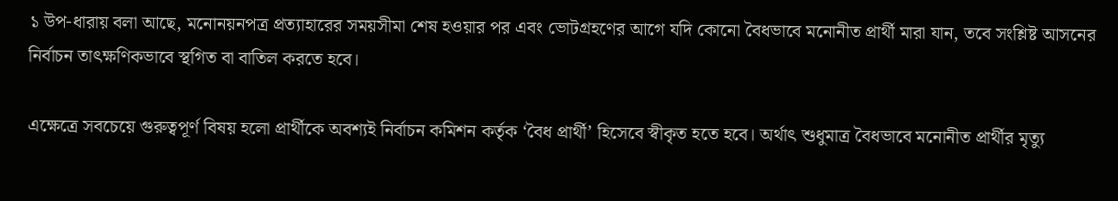১ উপ-ধারায় বলা আছে, মনোনয়নপত্র প্রত্যাহারের সময়সীমা শেষ হওয়ার পর এবং ভোটগ্রহণের আগে যদি কোনো বৈধভাবে মনোনীত প্রার্থী মারা যান, তবে সংশ্লিষ্ট আসনের নির্বাচন তাৎক্ষণিকভাবে স্থগিত বা বাতিল করতে হবে।

এক্ষেত্রে সবচেয়ে গুরুত্বপূর্ণ বিষয় হলো প্রার্থীকে অবশ্যই নির্বাচন কমিশন কর্তৃক ‘বৈধ প্রার্থী’ হিসেবে স্বীকৃত হতে হবে। অর্থাৎ শুধুমাত্র বৈধভাবে মনোনীত প্রার্থীর মৃত্যু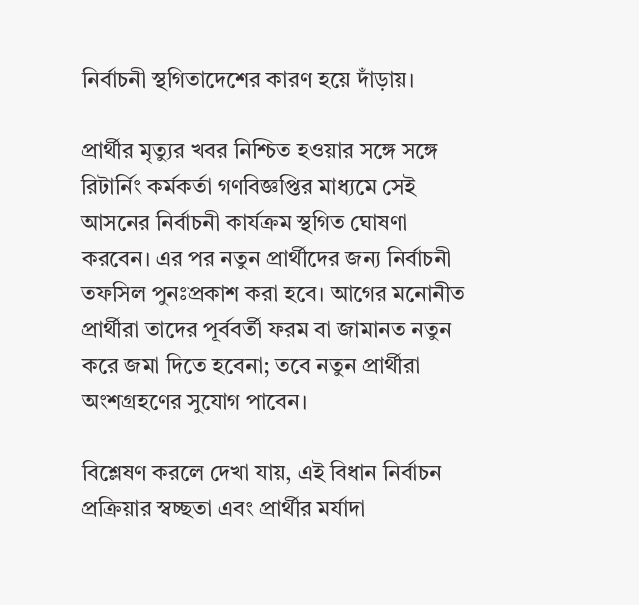নির্বাচনী স্থগিতাদেশের কারণ হয়ে দাঁড়ায়।

প্রার্থীর মৃত্যুর খবর নিশ্চিত হওয়ার সঙ্গে সঙ্গে রিটার্নিং কর্মকর্তা গণবিজ্ঞপ্তির মাধ্যমে সেই আসনের নির্বাচনী কার্যক্রম স্থগিত ঘোষণা করবেন। এর পর নতুন প্রার্থীদের জন্য নির্বাচনী তফসিল পুনঃপ্রকাশ করা হবে। আগের মনোনীত প্রার্থীরা তাদের পূর্ববর্তী ফরম বা জামানত নতুন করে জমা দিতে হবেনা; তবে নতুন প্রার্থীরা অংশগ্রহণের সুযোগ পাবেন।

বিশ্লেষণ করলে দেখা যায়, এই বিধান নির্বাচন প্রক্রিয়ার স্বচ্ছতা এবং প্রার্থীর মর্যাদা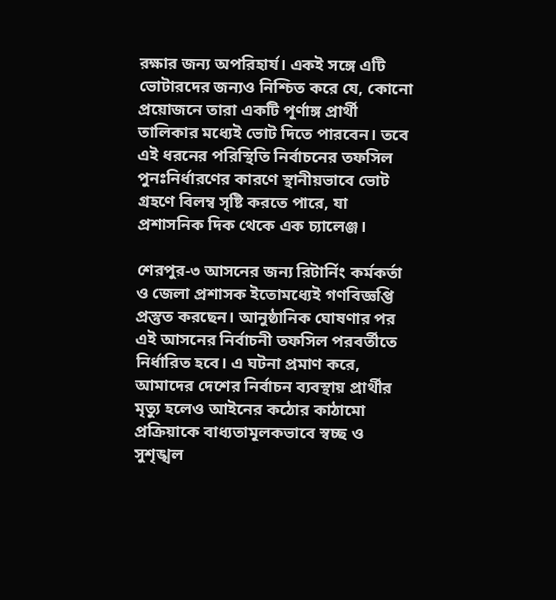রক্ষার জন্য অপরিহার্য। একই সঙ্গে এটি ভোটারদের জন্যও নিশ্চিত করে যে, কোনো প্রয়োজনে তারা একটি পূর্ণাঙ্গ প্রার্থী তালিকার মধ্যেই ভোট দিতে পারবেন। তবে এই ধরনের পরিস্থিতি নির্বাচনের তফসিল পুনঃনির্ধারণের কারণে স্থানীয়ভাবে ভোট গ্রহণে বিলম্ব সৃষ্টি করতে পারে, যা প্রশাসনিক দিক থেকে এক চ্যালেঞ্জ।

শেরপুর-৩ আসনের জন্য রিটার্নিং কর্মকর্তা ও জেলা প্রশাসক ইতোমধ্যেই গণবিজ্ঞপ্তি প্রস্তুত করছেন। আনুষ্ঠানিক ঘোষণার পর এই আসনের নির্বাচনী তফসিল পরবর্তীতে নির্ধারিত হবে। এ ঘটনা প্রমাণ করে, আমাদের দেশের নির্বাচন ব্যবস্থায় প্রার্থীর মৃত্যু হলেও আইনের কঠোর কাঠামো প্রক্রিয়াকে বাধ্যতামূলকভাবে স্বচ্ছ ও সুশৃঙ্খল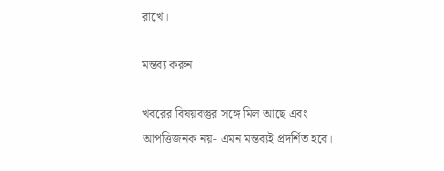রাখে।

মন্তব্য করুন

খবরের বিষয়বস্তুর সঙ্গে মিল আছে এবং আপত্তিজনক নয়- এমন মন্তব্যই প্রদর্শিত হবে।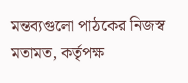মন্তব্যগুলো পাঠকের নিজস্ব মতামত, কর্তৃপক্ষ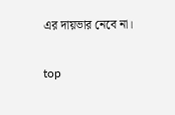এর দায়ভার নেবে না।

top